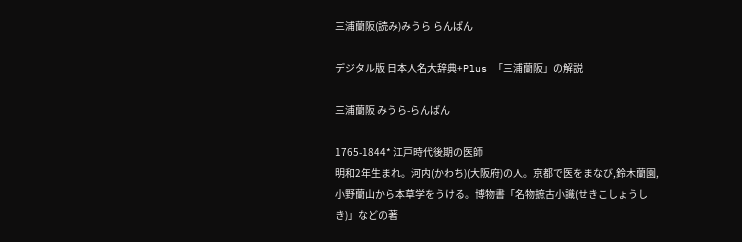三浦蘭阪(読み)みうら らんぱん

デジタル版 日本人名大辞典+Plus 「三浦蘭阪」の解説

三浦蘭阪 みうら-らんぱん

1765-1844* 江戸時代後期の医師
明和2年生まれ。河内(かわち)(大阪府)の人。京都で医をまなび,鈴木蘭園,小野蘭山から本草学をうける。博物書「名物摭古小識(せきこしょうしき)」などの著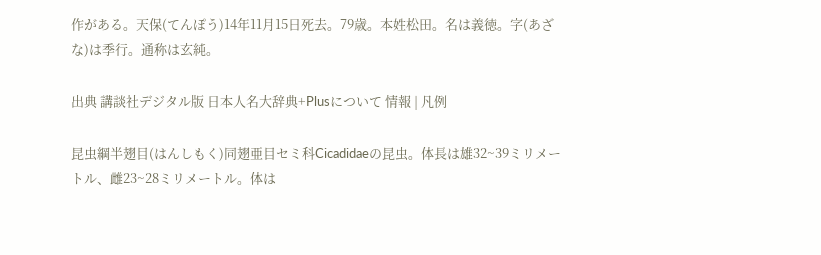作がある。天保(てんぽう)14年11月15日死去。79歳。本姓松田。名は義徳。字(あざな)は季行。通称は玄純。

出典 講談社デジタル版 日本人名大辞典+Plusについて 情報 | 凡例

昆虫綱半翅目(はんしもく)同翅亜目セミ科Cicadidaeの昆虫。体長は雄32~39ミリメートル、雌23~28ミリメートル。体は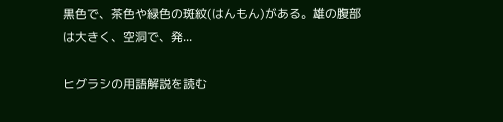黒色で、茶色や緑色の斑紋(はんもん)がある。雄の腹部は大きく、空洞で、発...

ヒグラシの用語解説を読む